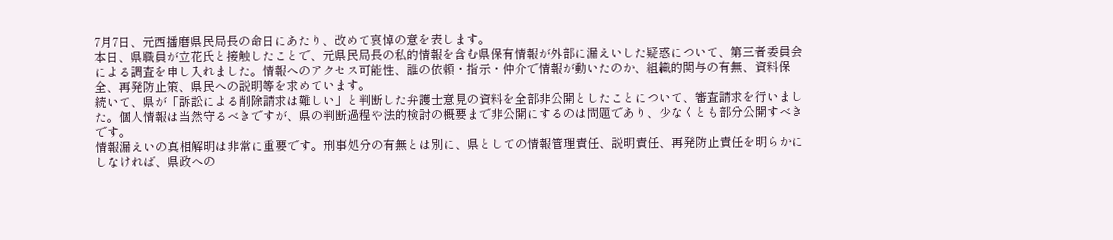7月7日、元西播磨県民局長の命日にあたり、改めて哀悼の意を表します。
本日、県職員が立花氏と接触したことで、元県民局長の私的情報を含む県保有情報が外部に漏えいした疑惑について、第三者委員会による調査を申し入れました。情報へのアクセス可能性、誰の依頼・指示・仲介で情報が動いたのか、組織的関与の有無、資料保全、再発防止策、県民への説明等を求めています。
続いて、県が「訴訟による削除請求は難しい」と判断した弁護士意見の資料を全部非公開としたことについて、審査請求を行いました。個人情報は当然守るべきですが、県の判断過程や法的検討の概要まで非公開にするのは問題であり、少なくとも部分公開すべきです。
情報漏えいの真相解明は非常に重要です。刑事処分の有無とは別に、県としての情報管理責任、説明責任、再発防止責任を明らかにしなければ、県政への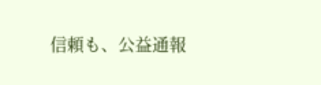信頼も、公益通報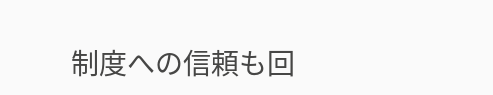制度への信頼も回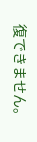復できません。